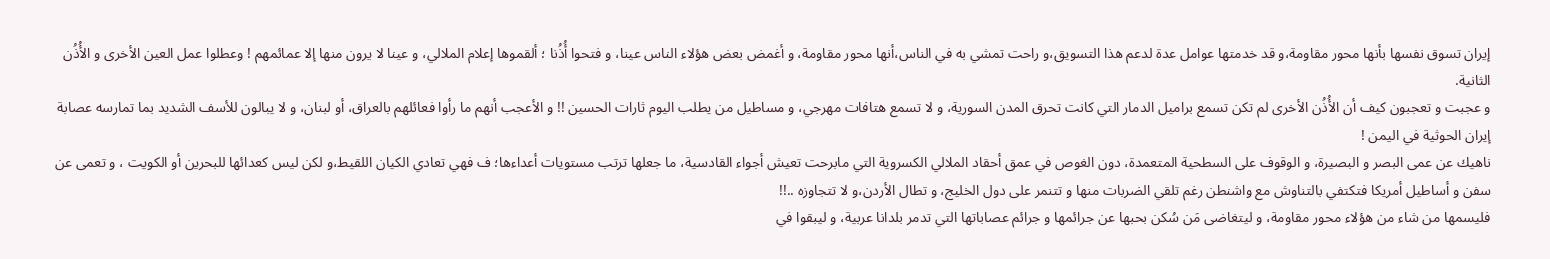إيران تسوق نفسها بأنها محور مقاومة،و قد خدمتها عوامل عدة لدعم هذا التسويق،و راحت تمشي به في الناس،أنها محور مقاومة، و أغمض بعض هؤلاء الناس عينا، و فتحوا أُذُنا ؛ ألقموها إعلام الملالي، و عينا لا يرون منها إلا عمائمهم ! وعطلوا عمل العين الأخرى و الأُذُن الثانية.
و عجبت و تعجبون كيف أن الأُذُن الأخرى لم تكن تسمع براميل الدمار التي كانت تحرق المدن السورية، و لا تسمع هتافات مهرجي، و مساطيل من يطلب اليوم ثارات الحسين !! و الأعجب أنهم ما رأوا فعائلهم بالعراق، أو لبنان، و لا يبالون للأسف الشديد بما تمارسه عصابة إيران الحوثية في اليمن !
ناهيك عن عمى البصر و البصيرة، و الوقوف على السطحية المتعمدة، دون الغوص في عمق أحقاد الملالي الكسروية التي مابرحت تعيش أجواء القادسية، ما جعلها ترتب مستويات أعداءها؛ ف فهي تعادي الكيان اللقيط،و لكن ليس كعدائها للبحرين أو الكويت ، و تعمى عن سفن و أساطيل أمريكا فتكتفي بالتناوش مع واشنطن رغم تلقي الضربات منها و تتنمر على دول الخليج، و تطال الأردن،و لا تتجاوزه ..!!
فليسمها من شاء من هؤلاء محور مقاومة، و ليتغاضى مَن سُكن بحبها عن جرائمها و جرائم عصاباتها التي تدمر بلدانا عربية، و ليبقوا في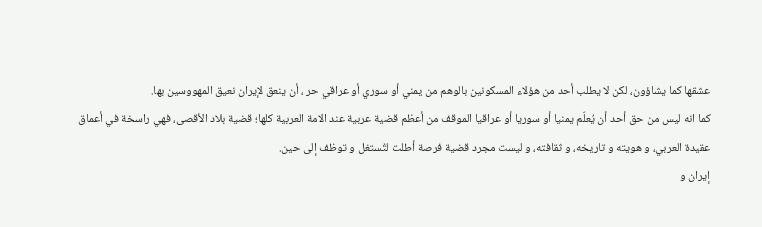عشقها كما يشاؤون، لكن لا يطلب أحد من هؤلاء المسكونين بالوهم من يمني أو سوري أو عراقي حر ، أن ينعق لإيران نعيق المهووسين بها.
كما انه ليس من حق أحد أن يُعلّم يمنيا أو سوريا أو عراقيا الموقف من أعظم قضية عربية عند الامة العربية كلها؛ قضية بلاد الأقصى، فهي راسخة في أعماق عقيدة العربي، و هويته و تاريخه، و ثقافته، و ليست مجرد قضية فرصة أطلت لتُستغل و توظف إلى حين.
إيران و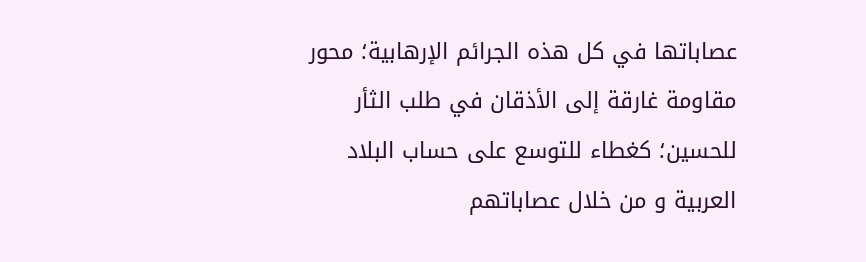عصاباتها في كل هذه الجرائم الإرهابية؛ محور مقاومة غارقة إلى الأذقان في طلب الثأر للحسين؛ كغطاء للتوسع على حساب البلاد العربية و من خلال عصاباتهم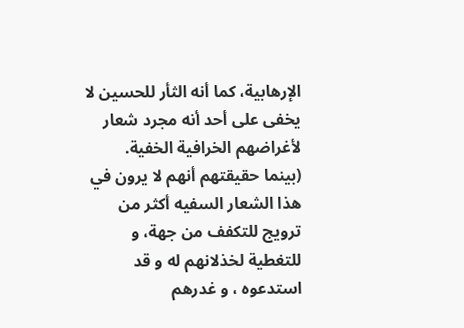الإرهابية، كما أنه الثأر للحسين لا يخفى على أحد أنه مجرد شعار لأغراضهم الخرافية الخفية.
(بينما حقيقتهم أنهم لا يرون في هذا الشعار السفيه أكثر من ترويج للتكفف من جهة، و للتغطية لخذلانهم له و قد استدعوه ، و غدرهم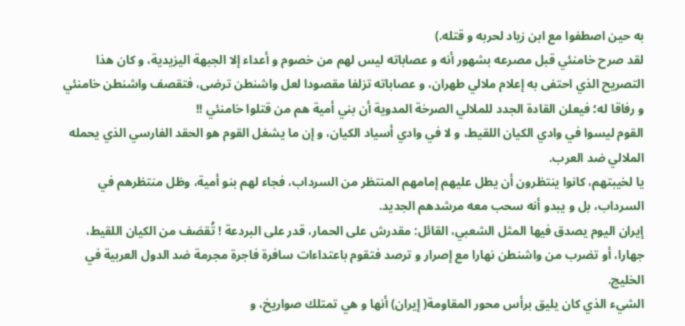به حين اصطفوا مع ابن زياد لحربه و قتله.)
لقد صرح خامنئي قبل مصرعه بشهور أنه و عصاباته ليس لهم من خصوم و أعداء إلا الجبهة اليزيدية، و كان هذا التصريح الذي احتفى به إعلام ملالي طهران، و عصاباته تزلفا مقصودا لعل واشنطن ترضى، فتقصف واشنطن خامنئي و رفاقا له؛ فيعلن القادة الجدد للملالي الصرخة المدوية أن بني أمية هم من قتلوا خامنئي !!
القوم ليسوا في وادي الكيان اللقيط، و لا في وادي أسياد الكيان، و إن ما يشغل القوم هو الحقد الفارسي الذي يحمله الملالي ضد العرب.
يا لخيبتهم، كانوا ينتظرون أن يطل عليهم إمامهم المنتظر من السرداب، فجاء لهم بنو أمية، وظل منتظرهم في السرداب، بل و يبدو أنه سحب معه مرشدهم الجديد.
إيران اليوم يصدق فيها المثل الشعبي، القائل: مقدرش على الحمار، قدر على البردعة ! تُقصَف من الكيان اللقيط، جهارا، أو تضرب من واشنطن نهارا مع إصرار و ترصد فتقوم باعتداءات سافرة فاجرة مجرمة ضد الدول العربية في الخليج.
الشيء الذي كان يليق برأس محور المقاومة( إيران) أنها و هي تمتلك صواريخ، و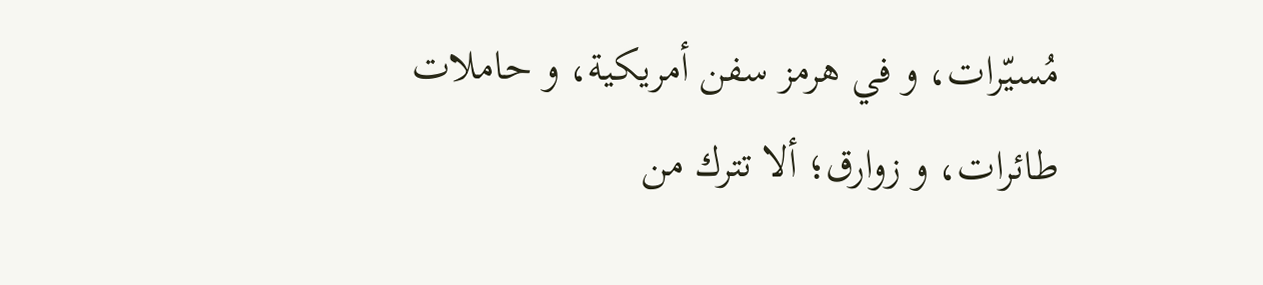مُسيّرات، و في هرمز سفن أمريكية، و حاملات طائرات، و زوارق؛ ألا تترك من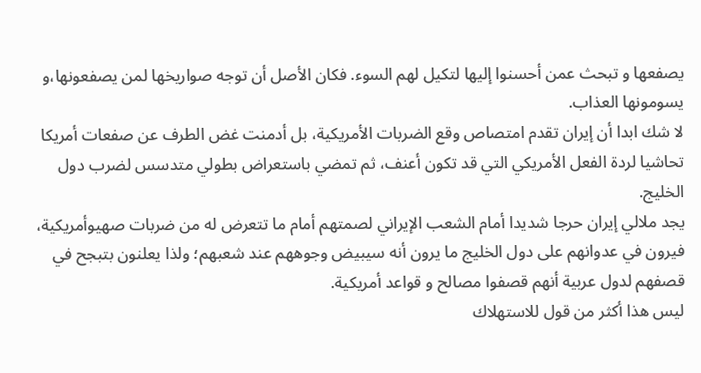يصفعها و تبحث عمن أحسنوا إليها لتكيل لهم السوء. فكان الأصل أن توجه صواريخها لمن يصفعونها،و يسومونها العذاب.
لا شك ابدا أن إيران تقدم امتصاص وقع الضربات الأمريكية، بل أدمنت غض الطرف عن صفعات أمريكا تحاشيا لردة الفعل الأمريكي التي قد تكون أعنف، ثم تمضي باستعراض بطولي متدسس لضرب دول الخليج.
يجد ملالي إيران حرجا شديدا أمام الشعب الإيراني لصمتهم أمام ما تتعرض له من ضربات صهيوأمريكية، فيرون في عدوانهم على دول الخليج ما يرون أنه سيبيض وجوههم عند شعبهم؛ ولذا يعلنون بتبجح في قصفهم لدول عربية أنهم قصفوا مصالح و قواعد أمريكية.
ليس هذا أكثر من قول للاستهلاك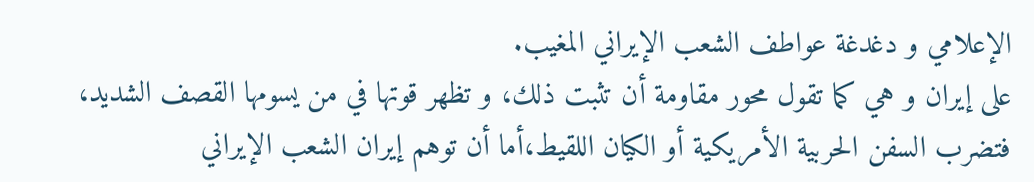الإعلامي و دغدغة عواطف الشعب الإيراني المغيب.
على إيران و هي كما تقول محور مقاومة أن تثبت ذلك، و تظهر قوتها في من يسومها القصف الشديد، فتضرب السفن الحربية الأمريكية أو الكيان اللقيط،أما أن توهم إيران الشعب الإيراني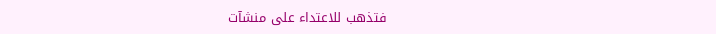فتذهب للاعتداء على منشآت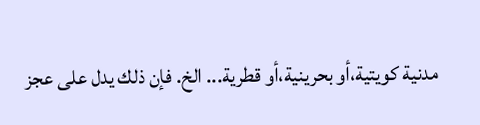مدنية كويتية،أو بحرينية،أو قطرية... الخ. فإن ذلك يدل على عجز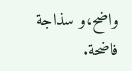واضح،و سذاجة فاضحة.